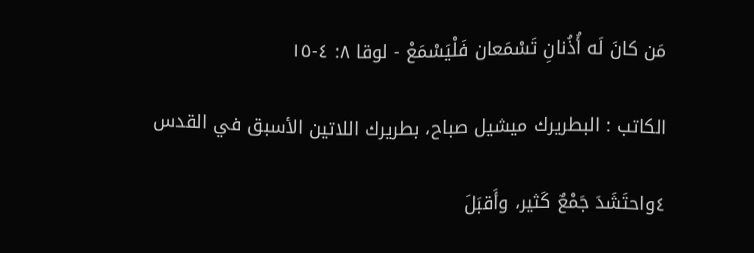مَن كانَ لَه أُذُنانِ تَسْمَعان فَلْيَسْمَعْ - لوقا ٨: ٤-١٥

الكاتب : البطريرك ميشيل صباح، بطريرك اللاتين الأسبق في القدس

٤واحتَشَدَ جَمْعٌ كَثير، وأَقبَلَ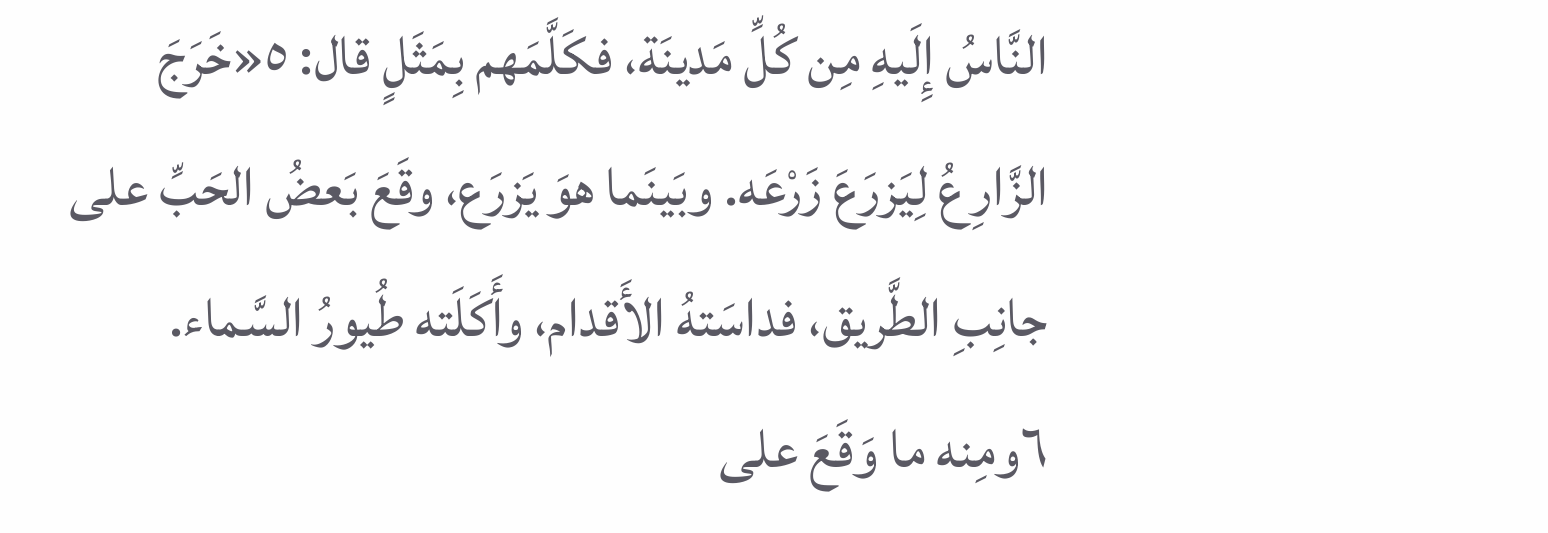النَّاسُ إِلَيهِ مِن كُلِّ مَدينَة، فكَلَّمَهم بِمَثَلٍ قال: ٥«خَرَجَ الزَّارِعُ لِيَزرَعَ زَرْعَه. وبَينَما هوَ يَزرَع، وقَعَ بَعضُ الحَبِّ على جانِبِ الطَّريق، فداسَتهُ الأَقدام، وأَكَلَته طُيورُ السَّماء. ٦ومِنه ما وَقَعَ على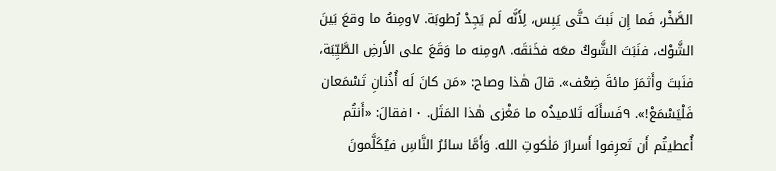الصَّخْر، فَما إِن نَبتَ حتَّى يَبِس، لِأَنَّه لَم يَجِدْ رُطوبَة. ٧ومِنهُ ما وقعَ بَينَ الشَّوْك، فنَبَتَ الشَّوكُ معَه فخَنقَه. ٨ومِنه ما وَقَعَ على الأَرضِ الطَّيِّبَة، فنَبتَ وأَثمَرَ مائةَ ضِعْف». قالَ هٰذا وصاح: «مَن كانَ لَه أُذُنانِ تَسْمَعان فَلْيَسْمَعْ!». ٩فَسأَلَه تَلاميذُه ما مَغْزى هٰذا المَثَل. ١٠فقالَ: «أَنتُم أُعطيتُم أَن تَعرِفوا أَسرارَ مَلٰكوتِ الله. وَأَمَّا سائرُ النَّاسِ فيُكَلَّمونَ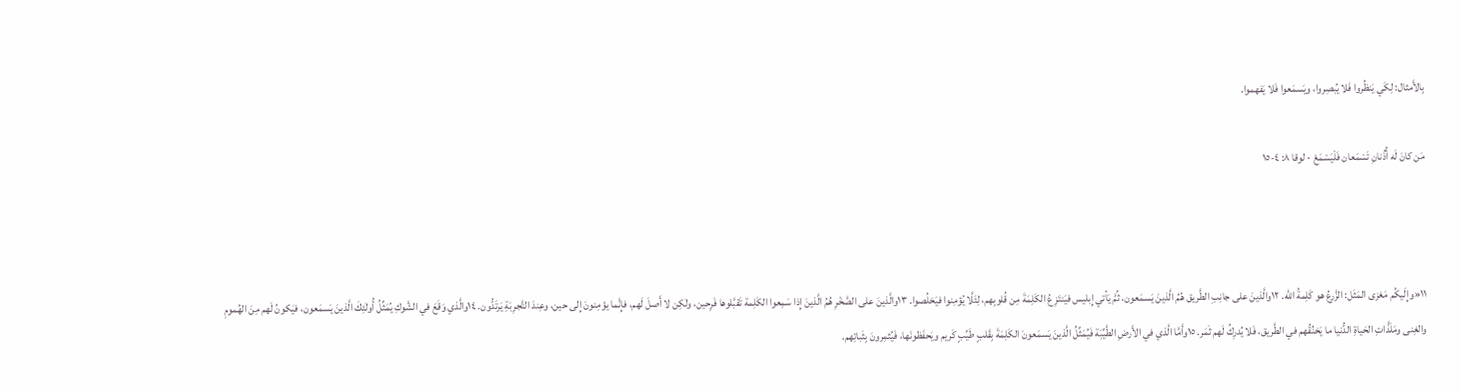بِالأَمثال: لِكَي يَنظُروا فَلا يُبصِروا، ويَسمَعوا فَلا يَفهموا.

مَن كانَ لَه أُذُنانِ تَسْمَعان فَلْيَسْمَعْ - لوقا ٨: ٤-١٥



١١«وإِلَيكُم مَغزى المَثَل: الزَّرعُ هو كَلِمةُ الله. ١٢والَّذينَ على جانِبِ الطَّريق هُمُ الَّذينَ يَسمَعون، ثُمَّ يَأتي إِبليس فيَنتَزِعُ الكَلِمَةَ مِن قُلوبِهم، لِئَلَّا يُؤمِنوا فيَخلُصوا. ١٣والَّذينَ على الصَّخْرِ هُمُ الَّذينَ إِذا سَمِعوا الكَلِمة تَقبَّلوها فَرِحين، ولٰكِن لا أَصلَ لَهم، فإِنَّما يؤمِنونَ إِلى حين، وعِندَ التَّجرِبَةِ يَرتَدُّون. ١٤والَّذي وَقَعَ في الشَّوكِ يُمَثِّلُ أُولٰئِكَ الَّذينَ يَسمَعون، فيَكونُ لَهم مِنَ الهُمومِ والغِنى ومَلَذَّاتِ الحَياةِ الدُّنيا ما يَخنُقُهم في الطَّريق، فَلا يُدرِكُ لَهم ثَمَر. ١٥وأَمَّا الَّذي في الأَرضِ الطَّيِّبَة فَيُمَثِّلُ الَّذينَ يَسمَعونَ الكَلِمَةَ بِقَلبٍ طَيِّبٍ كَريم ويَحفَظونَها، فَيُثمِرونَ بِثَباتِهم.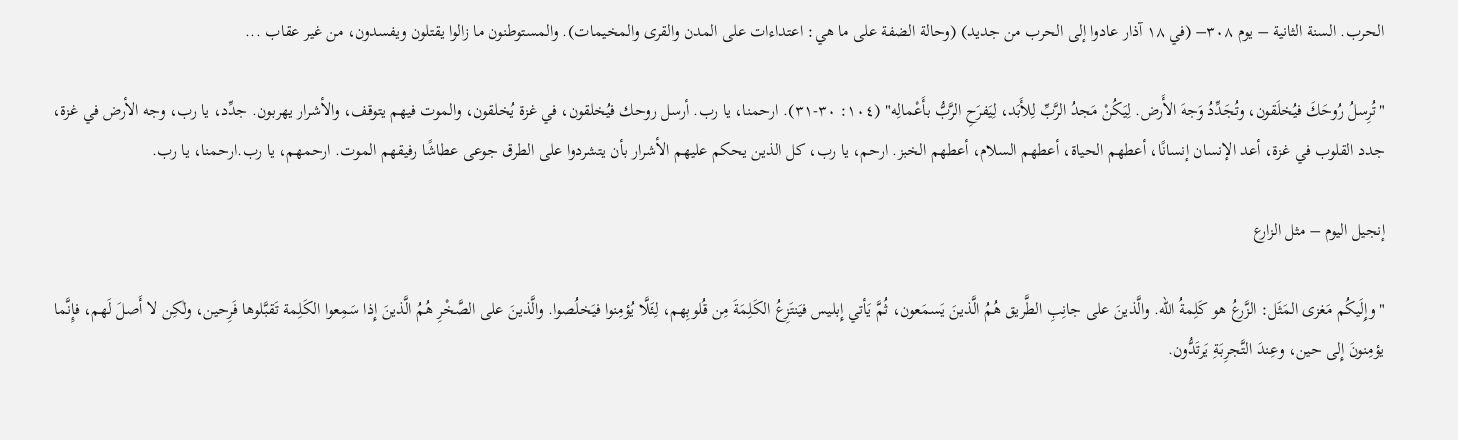الحرب. السنة الثانية – يوم ٣٠٨– (في ١٨ آذار عادوا إلى الحرب من جديد) (وحالة الضفة على ما هي: اعتداءات على المدن والقرى والمخيمات). والمستوطنون ما زالوا يقتلون ويفسدون، من غير عقاب ...

"تُرِسلُ رُوحَكَ فيُخلَقون، وتُجَدِّدُ وَجهَ الأَرض. لِيَكُنْ مَجدُ الرَّبِّ لِلأَبَد، لِيَفرَحِ الرَّبُّ بأَعْمالِه" (١٠٤: ٣٠-٣١). ارحمنا، يا رب. أرسل روحك فيُخلقون، في غزة يُخلقون، والموت فيهم يتوقف، والأشرار يهربون. جدِّد، يا رب، وجه الأرض في غزة، جدد القلوب في غزة، أعد الإنسان إنسانًا، أعطهم الحياة، أعطهم السلام، أعطهم الخبز. ارحم، يا رب، كل الذين يحكم عليهم الأشرار بأن يتشردوا على الطرق جوعى عطاشًا رفيقهم الموت. ارحمهم، يا رب.ارحمنا، يا رب.

إنجيل اليوم – مثل الزارع

"وإِلَيكُم مَغزى المَثَل: الزَّرعُ هو كَلِمةُ الله. والَّذينَ على جانِبِ الطَّريق هُمُ الَّذينَ يَسمَعون، ثُمَّ يَأتي إِبليس فيَنتَزِعُ الكَلِمَةَ مِن قُلوبِهم، لِئَلَّا يُؤمِنوا فيَخلُصوا. والَّذينَ على الصَّخْرِ هُمُ الَّذينَ إِذا سَمِعوا الكَلِمة تَقبَّلوها فَرِحين، ولٰكِن لا أَصلَ لَهم، فإِنَّما يؤمِنونَ إِلى حين، وعِندَ التَّجرِبَةِ يَرتَدُّون.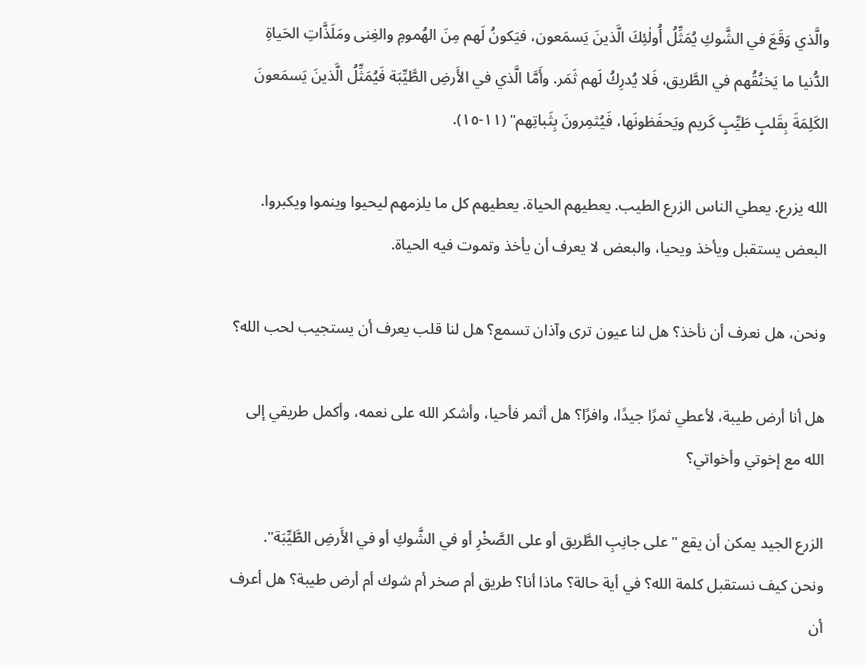والَّذي وَقَعَ في الشَّوكِ يُمَثِّلُ أُولٰئِكَ الَّذينَ يَسمَعون، فيَكونُ لَهم مِنَ الهُمومِ والغِنى ومَلَذَّاتِ الحَياةِ الدُّنيا ما يَخنُقُهم في الطَّريق، فَلا يُدرِكُ لَهم ثَمَر. وأَمَّا الَّذي في الأَرضِ الطَّيِّبَة فَيُمَثِّلُ الَّذينَ يَسمَعونَ الكَلِمَةَ بِقَلبٍ طَيِّبٍ كَريم ويَحفَظونَها، فَيُثمِرونَ بِثَباتِهم" (١١-١٥).

الله يزرع. يعطي الناس الزرع الطيب. يعطيهم الحياة. يعطيهم كل ما يلزمهم ليحيوا وينموا ويكبروا. البعض يستقبل ويأخذ ويحيا، والبعض لا يعرف أن يأخذ وتموت فيه الحياة.

ونحن، هل نعرف أن نأخذ؟ هل لنا عيون ترى وآذان تسمع؟ هل لنا قلب يعرف أن يستجيب لحب الله؟

هل أنا أرض طيبة، لأعطي ثمرًا جيدًا، وافرًا؟ هل أثمر فأحيا، وأشكر الله على نعمه، وأكمل طريقي إلى الله مع إخوتي وأخواتي؟

الزرع الجيد يمكن أن يقع " على جانِبِ الطَّريق أو على الصَّخْرِ أو في الشَّوكِ أو في الأَرضِ الطَّيِّبَة". ونحن كيف نستقبل كلمة الله؟ في أية حالة؟ ماذا أنا؟ طريق أم صخر أم شوك أم أرض طيبة؟ هل أعرف أن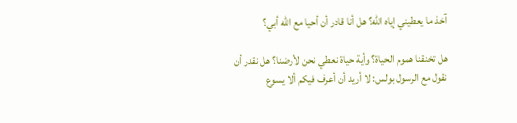آخذ ما يعطيني إياه الله؟ هل أنا قادر أن أحيا مع الله أبي؟

هل تخنقنا هموم الحياة؟ وأية حياة نعطي نحن لأرضنا؟ هل نقدر أن نقول مع الرسول بولس: لا أريد أن أعرف فيكم ألا يسوع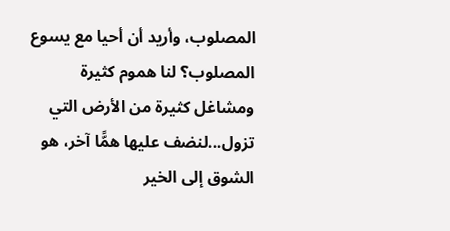المصلوب، وأريد أن أحيا مع يسوع المصلوب؟ لنا هموم كثيرة ومشاغل كثيرة من الأرض التي تزول...لنضف عليها همًّا آخر، هو الشوق إلى الخير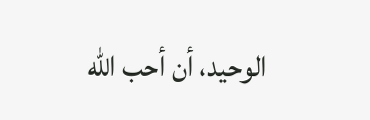الوحيد، أن أحب الله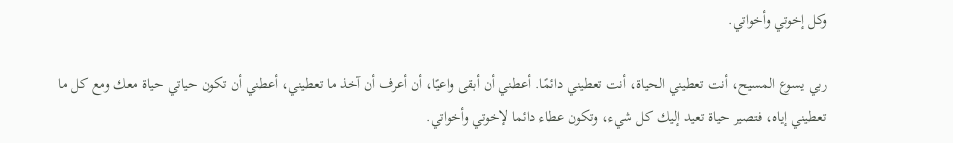وكل إخوتي وأخواتي.

ربي يسوع المسيح، أنت تعطيني الحياة، أنت تعطيني دائمًا. أعطني أن أبقى واعيًا، أن أعرف أن آخذ ما تعطيني، أعطني أن تكون حياتي حياة معك ومع كل ما تعطيني إياه، فتصير حياة تعيد إليك كل شيء، وتكون عطاء دائما لإخوتي وأخواتي.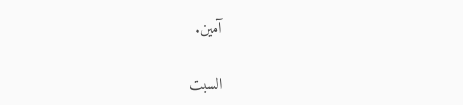آمين.

السبت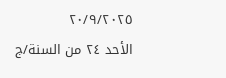٢٠/٩/٢٠٢٥                         الأحد ٢٤ من السنة/ج